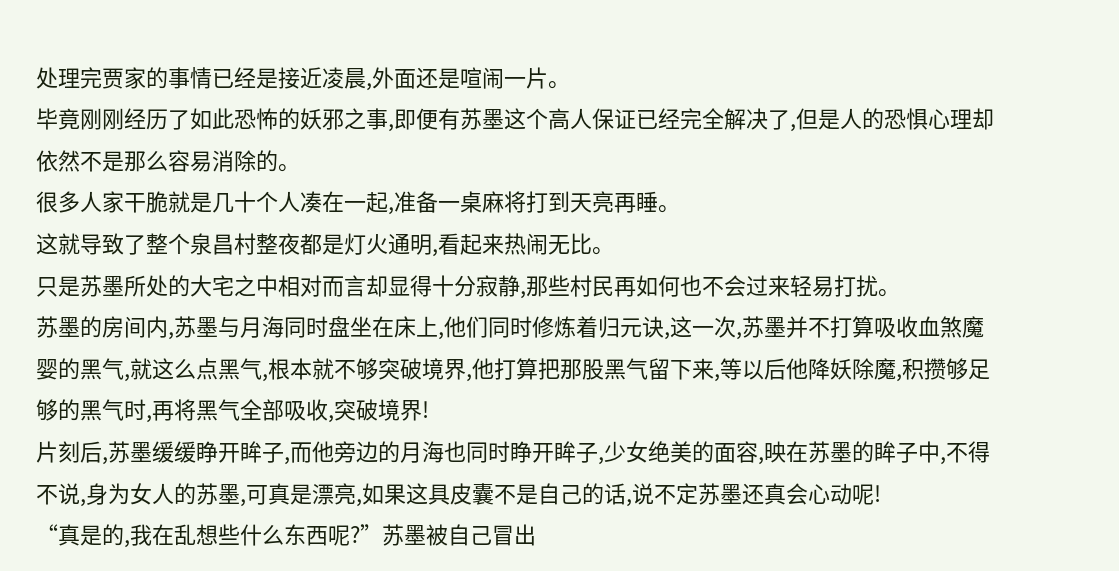处理完贾家的事情已经是接近凌晨,外面还是喧闹一片。
毕竟刚刚经历了如此恐怖的妖邪之事,即便有苏墨这个高人保证已经完全解决了,但是人的恐惧心理却依然不是那么容易消除的。
很多人家干脆就是几十个人凑在一起,准备一桌麻将打到天亮再睡。
这就导致了整个泉昌村整夜都是灯火通明,看起来热闹无比。
只是苏墨所处的大宅之中相对而言却显得十分寂静,那些村民再如何也不会过来轻易打扰。
苏墨的房间内,苏墨与月海同时盘坐在床上,他们同时修炼着归元诀,这一次,苏墨并不打算吸收血煞魔婴的黑气,就这么点黑气,根本就不够突破境界,他打算把那股黑气留下来,等以后他降妖除魔,积攒够足够的黑气时,再将黑气全部吸收,突破境界!
片刻后,苏墨缓缓睁开眸子,而他旁边的月海也同时睁开眸子,少女绝美的面容,映在苏墨的眸子中,不得不说,身为女人的苏墨,可真是漂亮,如果这具皮囊不是自己的话,说不定苏墨还真会心动呢!
“真是的,我在乱想些什么东西呢?”苏墨被自己冒出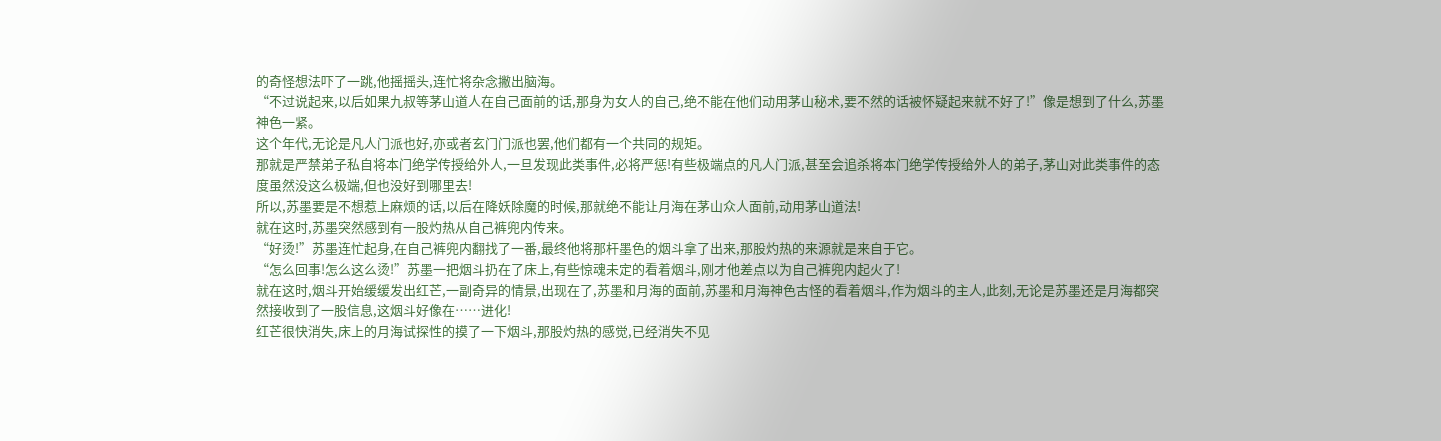的奇怪想法吓了一跳,他摇摇头,连忙将杂念撇出脑海。
“不过说起来,以后如果九叔等茅山道人在自己面前的话,那身为女人的自己,绝不能在他们动用茅山秘术,要不然的话被怀疑起来就不好了!”像是想到了什么,苏墨神色一紧。
这个年代,无论是凡人门派也好,亦或者玄门门派也罢,他们都有一个共同的规矩。
那就是严禁弟子私自将本门绝学传授给外人,一旦发现此类事件,必将严惩!有些极端点的凡人门派,甚至会追杀将本门绝学传授给外人的弟子,茅山对此类事件的态度虽然没这么极端,但也没好到哪里去!
所以,苏墨要是不想惹上麻烦的话,以后在降妖除魔的时候,那就绝不能让月海在茅山众人面前,动用茅山道法!
就在这时,苏墨突然感到有一股灼热从自己裤兜内传来。
“好烫!”苏墨连忙起身,在自己裤兜内翻找了一番,最终他将那杆墨色的烟斗拿了出来,那股灼热的来源就是来自于它。
“怎么回事!怎么这么烫!”苏墨一把烟斗扔在了床上,有些惊魂未定的看着烟斗,刚才他差点以为自己裤兜内起火了!
就在这时,烟斗开始缓缓发出红芒,一副奇异的情景,出现在了,苏墨和月海的面前,苏墨和月海神色古怪的看着烟斗,作为烟斗的主人,此刻,无论是苏墨还是月海都突然接收到了一股信息,这烟斗好像在……进化!
红芒很快消失,床上的月海试探性的摸了一下烟斗,那股灼热的感觉,已经消失不见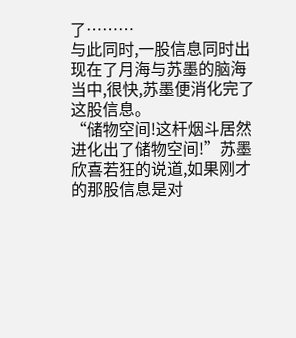了………
与此同时,一股信息同时出现在了月海与苏墨的脑海当中,很快,苏墨便消化完了这股信息。
“储物空间!这杆烟斗居然进化出了储物空间!”苏墨欣喜若狂的说道,如果刚才的那股信息是对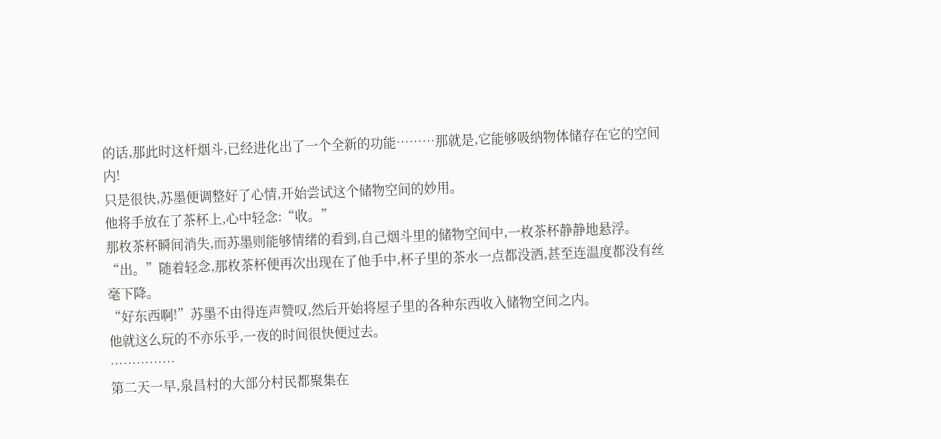的话,那此时这杆烟斗,已经进化出了一个全新的功能………那就是,它能够吸纳物体储存在它的空间内!
只是很快,苏墨便调整好了心情,开始尝试这个储物空间的妙用。
他将手放在了茶杯上,心中轻念:“收。”
那枚茶杯瞬间消失,而苏墨则能够情绪的看到,自己烟斗里的储物空间中,一枚茶杯静静地悬浮。
“出。”随着轻念,那枚茶杯便再次出现在了他手中,杯子里的茶水一点都没洒,甚至连温度都没有丝毫下降。
“好东西啊!”苏墨不由得连声赞叹,然后开始将屋子里的各种东西收入储物空间之内。
他就这么玩的不亦乐乎,一夜的时间很快便过去。
……………
第二天一早,泉昌村的大部分村民都聚集在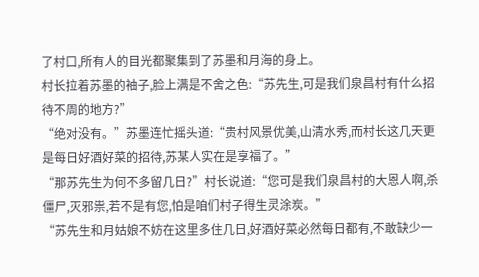了村口,所有人的目光都聚集到了苏墨和月海的身上。
村长拉着苏墨的袖子,脸上满是不舍之色:“苏先生,可是我们泉昌村有什么招待不周的地方?”
“绝对没有。”苏墨连忙摇头道:“贵村风景优美,山清水秀,而村长这几天更是每日好酒好菜的招待,苏某人实在是享福了。”
“那苏先生为何不多留几日?”村长说道:“您可是我们泉昌村的大恩人啊,杀僵尸,灭邪祟,若不是有您,怕是咱们村子得生灵涂炭。”
“苏先生和月姑娘不妨在这里多住几日,好酒好菜必然每日都有,不敢缺少一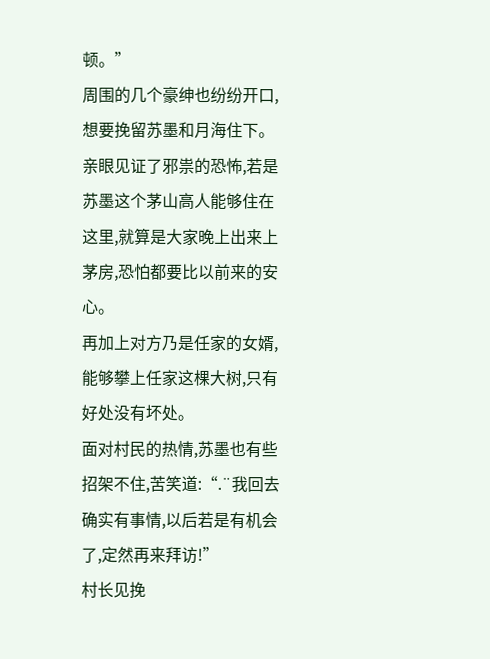顿。”
周围的几个豪绅也纷纷开口,想要挽留苏墨和月海住下。
亲眼见证了邪祟的恐怖,若是苏墨这个茅山高人能够住在这里,就算是大家晚上出来上茅房,恐怕都要比以前来的安心。
再加上对方乃是任家的女婿,能够攀上任家这棵大树,只有好处没有坏处。
面对村民的热情,苏墨也有些招架不住,苦笑道:“.¨我回去确实有事情,以后若是有机会了,定然再来拜访!”
村长见挽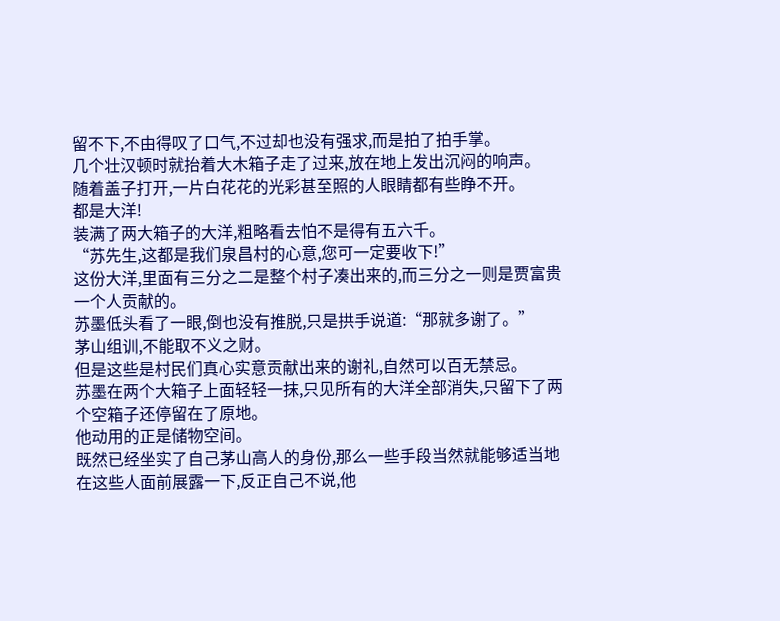留不下,不由得叹了口气,不过却也没有强求,而是拍了拍手掌。
几个壮汉顿时就抬着大木箱子走了过来,放在地上发出沉闷的响声。
随着盖子打开,一片白花花的光彩甚至照的人眼睛都有些睁不开。
都是大洋!
装满了两大箱子的大洋,粗略看去怕不是得有五六千。
“苏先生,这都是我们泉昌村的心意,您可一定要收下!”
这份大洋,里面有三分之二是整个村子凑出来的,而三分之一则是贾富贵一个人贡献的。
苏墨低头看了一眼,倒也没有推脱,只是拱手说道:“那就多谢了。”
茅山组训,不能取不义之财。
但是这些是村民们真心实意贡献出来的谢礼,自然可以百无禁忌。
苏墨在两个大箱子上面轻轻一抹,只见所有的大洋全部消失,只留下了两个空箱子还停留在了原地。
他动用的正是储物空间。
既然已经坐实了自己茅山高人的身份,那么一些手段当然就能够适当地在这些人面前展露一下,反正自己不说,他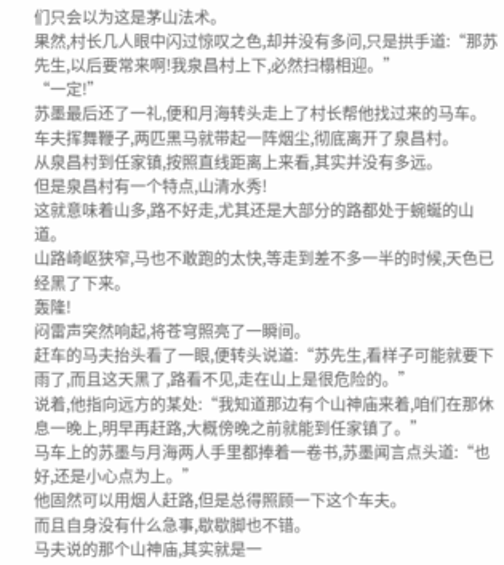们只会以为这是茅山法术。
果然,村长几人眼中闪过惊叹之色,却并没有多问,只是拱手道:“那苏先生,以后要常来啊!我泉昌村上下,必然扫榻相迎。”
“一定!”
苏墨最后还了一礼,便和月海转头走上了村长帮他找过来的马车。
车夫挥舞鞭子,两匹黑马就带起一阵烟尘,彻底离开了泉昌村。
从泉昌村到任家镇,按照直线距离上来看,其实并没有多远。
但是泉昌村有一个特点,山清水秀!
这就意味着山多,路不好走,尤其还是大部分的路都处于蜿蜒的山道。
山路崎岖狭窄,马也不敢跑的太快,等走到差不多一半的时候,天色已经黑了下来。
轰隆!
闷雷声突然响起,将苍穹照亮了一瞬间。
赶车的马夫抬头看了一眼,便转头说道:“苏先生,看样子可能就要下雨了,而且这天黑了,路看不见,走在山上是很危险的。”
说着,他指向远方的某处:“我知道那边有个山神庙来着,咱们在那休息一晚上,明早再赶路,大概傍晚之前就能到任家镇了。”
马车上的苏墨与月海两人手里都捧着一卷书,苏墨闻言点头道:“也好,还是小心点为上。”
他固然可以用烟人赶路,但是总得照顾一下这个车夫。
而且自身没有什么急事,歇歇脚也不错。
马夫说的那个山神庙,其实就是一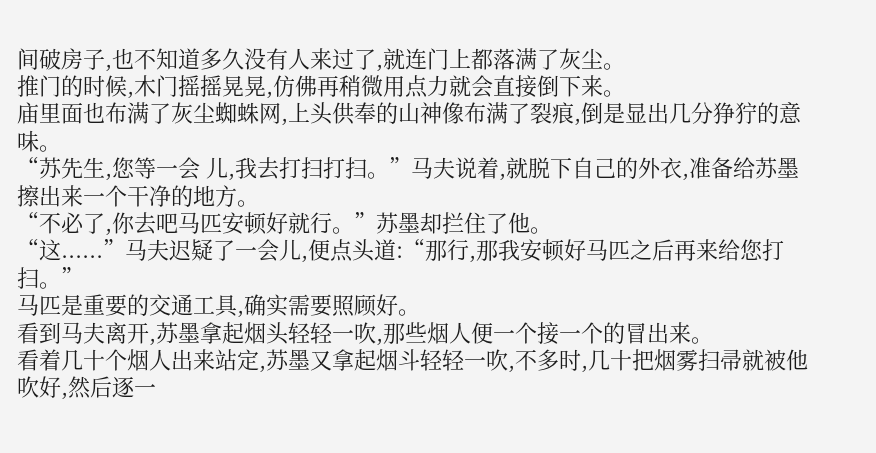间破房子,也不知道多久没有人来过了,就连门上都落满了灰尘。
推门的时候,木门摇摇晃晃,仿佛再稍微用点力就会直接倒下来。
庙里面也布满了灰尘蜘蛛网,上头供奉的山神像布满了裂痕,倒是显出几分狰狞的意味。
“苏先生,您等一会 儿,我去打扫打扫。”马夫说着,就脱下自己的外衣,准备给苏墨擦出来一个干净的地方。
“不必了,你去吧马匹安顿好就行。”苏墨却拦住了他。
“这......”马夫迟疑了一会儿,便点头道:“那行,那我安顿好马匹之后再来给您打扫。”
马匹是重要的交通工具,确实需要照顾好。
看到马夫离开,苏墨拿起烟头轻轻一吹,那些烟人便一个接一个的冒出来。
看着几十个烟人出来站定,苏墨又拿起烟斗轻轻一吹,不多时,几十把烟雾扫帚就被他吹好,然后逐一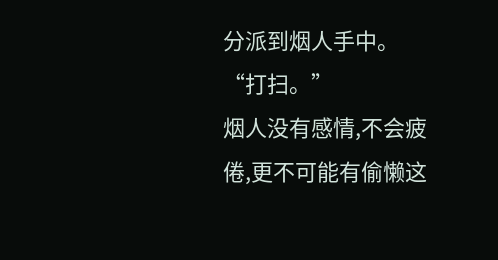分派到烟人手中。
“打扫。”
烟人没有感情,不会疲倦,更不可能有偷懒这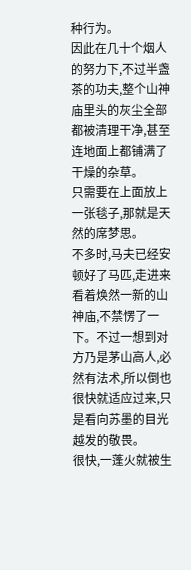种行为。
因此在几十个烟人的努力下,不过半盏茶的功夫,整个山神庙里头的灰尘全部都被清理干净,甚至连地面上都铺满了干燥的杂草。
只需要在上面放上一张毯子,那就是天然的席梦思。
不多时,马夫已经安顿好了马匹,走进来看着焕然一新的山神庙,不禁愣了一下。不过一想到对方乃是茅山高人,必然有法术,所以倒也很快就适应过来,只是看向苏墨的目光越发的敬畏。
很快,一蓬火就被生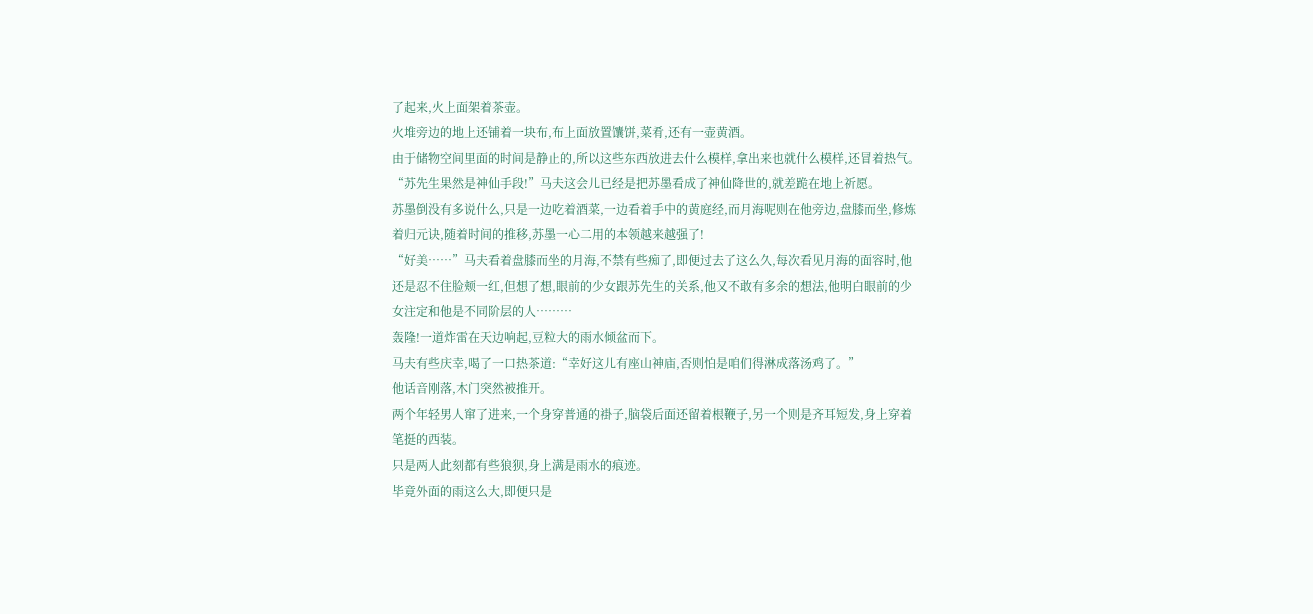了起来,火上面架着茶壶。
火堆旁边的地上还铺着一块布,布上面放置馕饼,菜肴,还有一壶黄酒。
由于储物空间里面的时间是静止的,所以这些东西放进去什么模样,拿出来也就什么模样,还冒着热气。
“苏先生果然是神仙手段!”马夫这会儿已经是把苏墨看成了神仙降世的,就差跪在地上祈愿。
苏墨倒没有多说什么,只是一边吃着酒菜,一边看着手中的黄庭经,而月海呢则在他旁边,盘膝而坐,修炼着归元诀,随着时间的推移,苏墨一心二用的本领越来越强了!
“好美……”马夫看着盘膝而坐的月海,不禁有些痴了,即便过去了这么久,每次看见月海的面容时,他还是忍不住脸颊一红,但想了想,眼前的少女跟苏先生的关系,他又不敢有多余的想法,他明白眼前的少女注定和他是不同阶层的人………
轰隆!一道炸雷在天边响起,豆粒大的雨水倾盆而下。
马夫有些庆幸,喝了一口热茶道:“幸好这儿有座山神庙,否则怕是咱们得淋成落汤鸡了。”
他话音刚落,木门突然被推开。
两个年轻男人窜了进来,一个身穿普通的褂子,脑袋后面还留着根鞭子,另一个则是齐耳短发,身上穿着笔挺的西装。
只是两人此刻都有些狼狈,身上满是雨水的痕迹。
毕竟外面的雨这么大,即便只是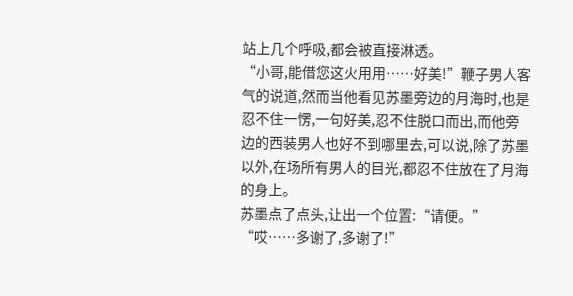站上几个呼吸,都会被直接淋透。
“小哥,能借您这火用用……好美!”鞭子男人客气的说道,然而当他看见苏墨旁边的月海时,也是忍不住一愣,一句好美,忍不住脱口而出,而他旁边的西装男人也好不到哪里去,可以说,除了苏墨以外,在场所有男人的目光,都忍不住放在了月海的身上。
苏墨点了点头,让出一个位置:“请便。”
“哎……多谢了,多谢了!”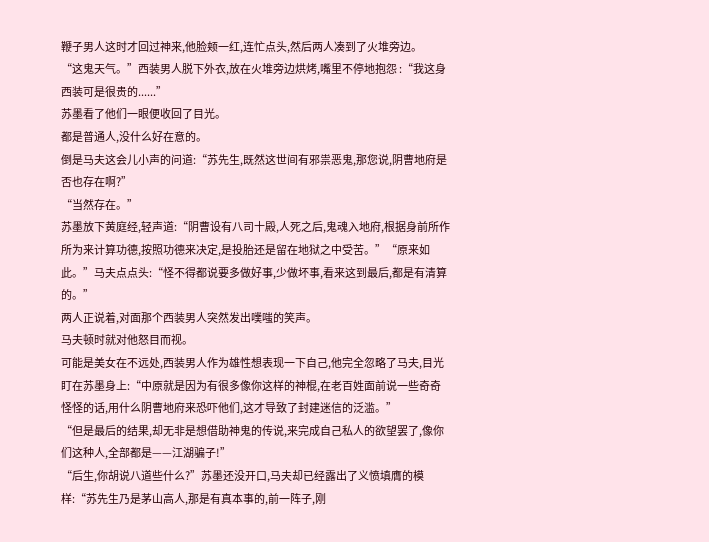鞭子男人这时才回过神来,他脸颊一红,连忙点头,然后两人凑到了火堆旁边。
“这鬼天气。”西装男人脱下外衣,放在火堆旁边烘烤,嘴里不停地抱怨 :“我这身西装可是很贵的......”
苏墨看了他们一眼便收回了目光。
都是普通人,没什么好在意的。
倒是马夫这会儿小声的问道:“苏先生,既然这世间有邪祟恶鬼,那您说,阴曹地府是否也存在啊?”
“当然存在。”
苏墨放下黄庭经,轻声道:“阴曹设有八司十殿,人死之后,鬼魂入地府,根据身前所作所为来计算功德,按照功德来决定,是投胎还是留在地狱之中受苦。”“原来如此。”马夫点点头:“怪不得都说要多做好事,少做坏事,看来这到最后,都是有清算的。”
两人正说着,对面那个西装男人突然发出噗嗤的笑声。
马夫顿时就对他怒目而视。
可能是美女在不远处,西装男人作为雄性想表现一下自己,他完全忽略了马夫,目光盯在苏墨身上:“中原就是因为有很多像你这样的神棍,在老百姓面前说一些奇奇怪怪的话,用什么阴曹地府来恐吓他们,这才导致了封建迷信的泛滥。”
“但是最后的结果,却无非是想借助神鬼的传说,来完成自己私人的欲望罢了,像你们这种人,全部都是——江湖骗子!”
“后生,你胡说八道些什么?”苏墨还没开口,马夫却已经露出了义愤填膺的模样:“苏先生乃是茅山高人,那是有真本事的,前一阵子,刚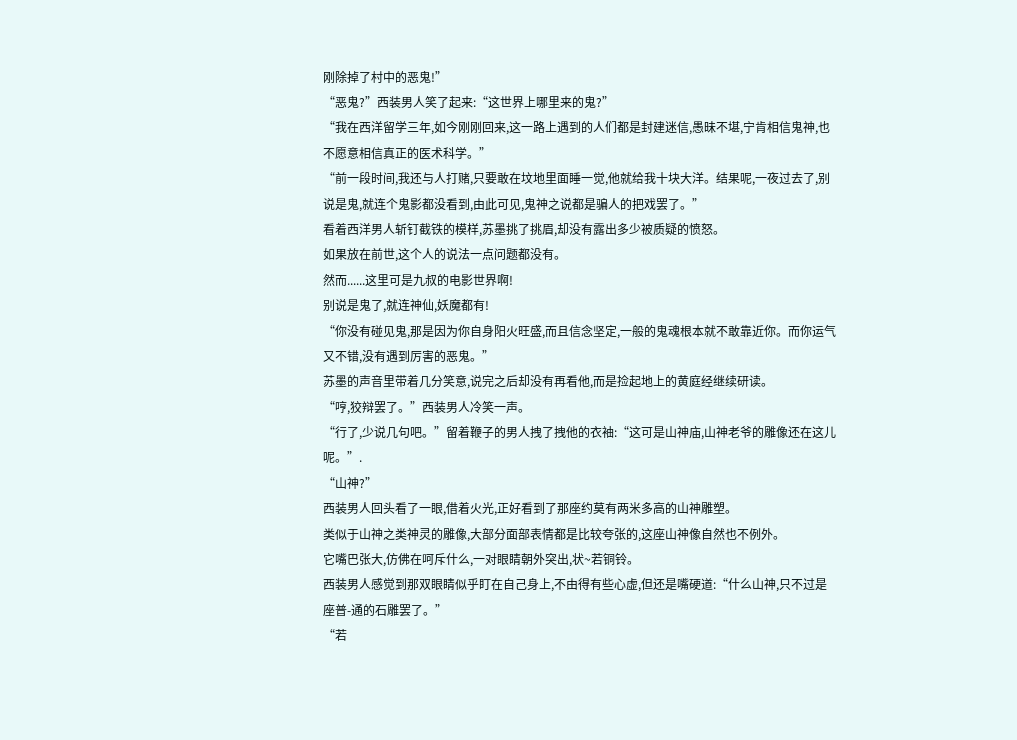刚除掉了村中的恶鬼!”
“恶鬼?”西装男人笑了起来:“这世界上哪里来的鬼?”
“我在西洋留学三年,如今刚刚回来,这一路上遇到的人们都是封建迷信,愚昧不堪,宁肯相信鬼神,也不愿意相信真正的医术科学。”
“前一段时间,我还与人打赌,只要敢在坟地里面睡一觉,他就给我十块大洋。结果呢,一夜过去了,别说是鬼,就连个鬼影都没看到,由此可见,鬼神之说都是骗人的把戏罢了。”
看着西洋男人斩钉截铁的模样,苏墨挑了挑眉,却没有露出多少被质疑的愤怒。
如果放在前世,这个人的说法一点问题都没有。
然而......这里可是九叔的电影世界啊!
别说是鬼了,就连神仙,妖魔都有!
“你没有碰见鬼,那是因为你自身阳火旺盛,而且信念坚定,一般的鬼魂根本就不敢靠近你。而你运气又不错,没有遇到厉害的恶鬼。”
苏墨的声音里带着几分笑意,说完之后却没有再看他,而是捡起地上的黄庭经继续研读。
“哼,狡辩罢了。”西装男人冷笑一声。
“行了,少说几句吧。”留着鞭子的男人拽了拽他的衣袖:“这可是山神庙,山神老爷的雕像还在这儿呢。”.
“山神?”
西装男人回头看了一眼,借着火光,正好看到了那座约莫有两米多高的山神雕塑。
类似于山神之类神灵的雕像,大部分面部表情都是比较夸张的,这座山神像自然也不例外。
它嘴巴张大,仿佛在呵斥什么,一对眼睛朝外突出,状~若铜铃。
西装男人感觉到那双眼睛似乎盯在自己身上,不由得有些心虚,但还是嘴硬道:“什么山神,只不过是座普-通的石雕罢了。”
“若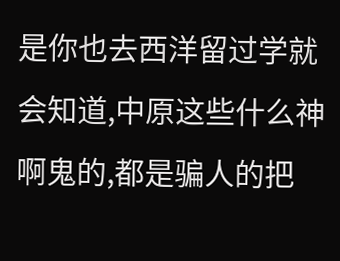是你也去西洋留过学就会知道,中原这些什么神啊鬼的,都是骗人的把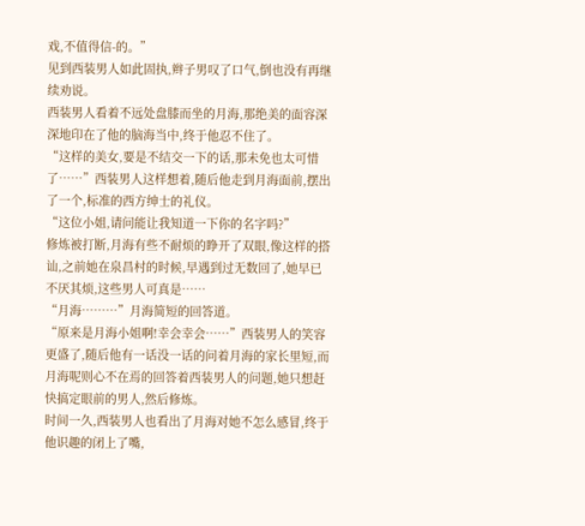戏,不值得信-的。”
见到西装男人如此固执,辫子男叹了口气,倒也没有再继续劝说。
西装男人看着不远处盘膝而坐的月海,那绝美的面容深深地印在了他的脑海当中,终于他忍不住了。
“这样的美女,要是不结交一下的话,那未免也太可惜了……”西装男人这样想着,随后他走到月海面前,摆出了一个,标准的西方绅士的礼仪。
“这位小姐,请问能让我知道一下你的名字吗?”
修炼被打断,月海有些不耐烦的睁开了双眼,像这样的搭讪,之前她在泉昌村的时候,早遇到过无数回了,她早已不厌其烦,这些男人可真是……
“月海………”月海简短的回答道。
“原来是月海小姐啊!幸会幸会……”西装男人的笑容更盛了,随后他有一话没一话的问着月海的家长里短,而月海呢则心不在焉的回答着西装男人的问题,她只想赶快搞定眼前的男人,然后修炼。
时间一久,西装男人也看出了月海对她不怎么感冒,终于他识趣的闭上了嘴,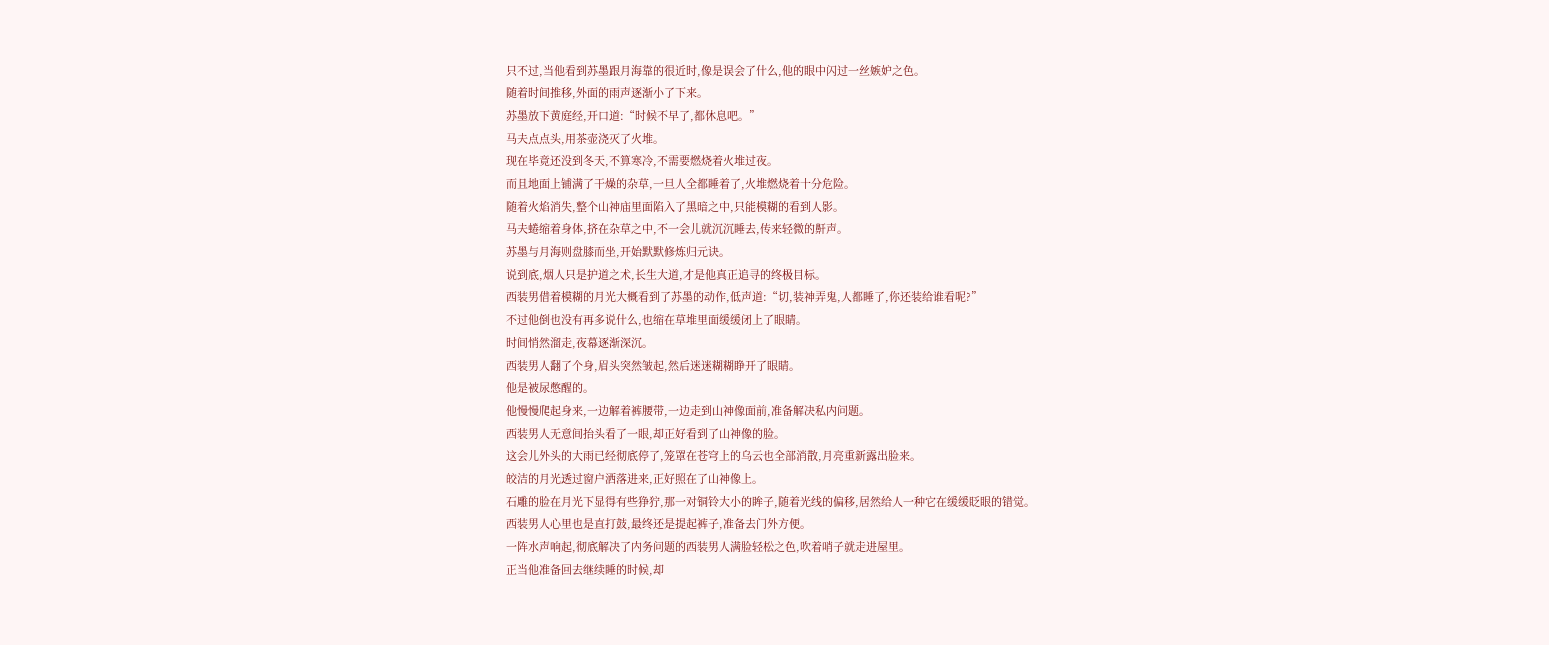只不过,当他看到苏墨跟月海靠的很近时,像是误会了什么,他的眼中闪过一丝嫉妒之色。
随着时间推移,外面的雨声逐渐小了下来。
苏墨放下黄庭经,开口道:“时候不早了,都休息吧。”
马夫点点头,用茶壶浇灭了火堆。
现在毕竟还没到冬天,不算寒冷,不需要燃烧着火堆过夜。
而且地面上铺满了干燥的杂草,一旦人全都睡着了,火堆燃烧着十分危险。
随着火焰消失,整个山神庙里面陷入了黑暗之中,只能模糊的看到人影。
马夫蜷缩着身体,挤在杂草之中,不一会儿就沉沉睡去,传来轻微的鼾声。
苏墨与月海则盘膝而坐,开始默默修炼归元诀。
说到底,烟人只是护道之术,长生大道,才是他真正追寻的终极目标。
西装男借着模糊的月光大概看到了苏墨的动作,低声道:“切,装神弄鬼,人都睡了,你还装给谁看呢?”
不过他倒也没有再多说什么,也缩在草堆里面缓缓闭上了眼睛。
时间悄然溜走,夜幕逐渐深沉。
西装男人翻了个身,眉头突然皱起,然后迷迷糊糊睁开了眼睛。
他是被尿憋醒的。
他慢慢爬起身来,一边解着裤腰带,一边走到山神像面前,准备解决私内问题。
西装男人无意间抬头看了一眼,却正好看到了山神像的脸。
这会儿外头的大雨已经彻底停了,笼罩在苍穹上的乌云也全部消散,月亮重新露出脸来。
皎洁的月光透过窗户洒落进来,正好照在了山神像上。
石雕的脸在月光下显得有些狰狞,那一对铜铃大小的眸子,随着光线的偏移,居然给人一种它在缓缓眨眼的错觉。
西装男人心里也是直打鼓,最终还是提起裤子,准备去门外方便。
一阵水声响起,彻底解决了内务问题的西装男人满脸轻松之色,吹着哨子就走进屋里。
正当他准备回去继续睡的时候,却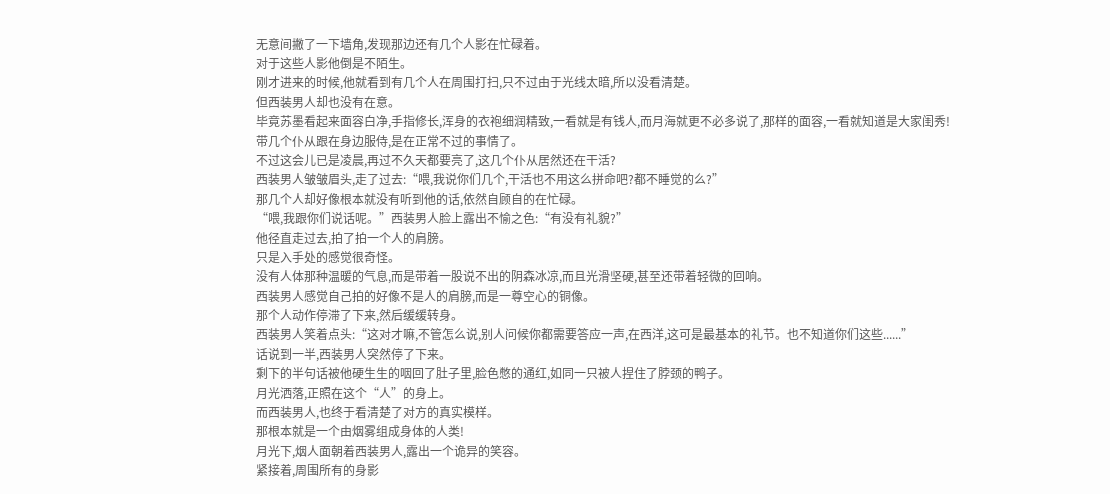无意间撇了一下墙角,发现那边还有几个人影在忙碌着。
对于这些人影他倒是不陌生。
刚才进来的时候,他就看到有几个人在周围打扫,只不过由于光线太暗,所以没看清楚。
但西装男人却也没有在意。
毕竟苏墨看起来面容白净,手指修长,浑身的衣袍细润精致,一看就是有钱人,而月海就更不必多说了,那样的面容,一看就知道是大家闺秀!
带几个仆从跟在身边服侍,是在正常不过的事情了。
不过这会儿已是凌晨,再过不久天都要亮了,这几个仆从居然还在干活?
西装男人皱皱眉头,走了过去:“喂,我说你们几个,干活也不用这么拼命吧?都不睡觉的么?”
那几个人却好像根本就没有听到他的话,依然自顾自的在忙碌。
“喂,我跟你们说话呢。”西装男人脸上露出不愉之色:“有没有礼貌?”
他径直走过去,拍了拍一个人的肩膀。
只是入手处的感觉很奇怪。
没有人体那种温暖的气息,而是带着一股说不出的阴森冰凉,而且光滑坚硬,甚至还带着轻微的回响。
西装男人感觉自己拍的好像不是人的肩膀,而是一尊空心的铜像。
那个人动作停滞了下来,然后缓缓转身。
西装男人笑着点头:“这对才嘛,不管怎么说,别人问候你都需要答应一声,在西洋,这可是最基本的礼节。也不知道你们这些......”
话说到一半,西装男人突然停了下来。
剩下的半句话被他硬生生的咽回了肚子里,脸色憋的通红,如同一只被人捏住了脖颈的鸭子。
月光洒落,正照在这个“人”的身上。
而西装男人,也终于看清楚了对方的真实模样。
那根本就是一个由烟雾组成身体的人类!
月光下,烟人面朝着西装男人,露出一个诡异的笑容。
紧接着,周围所有的身影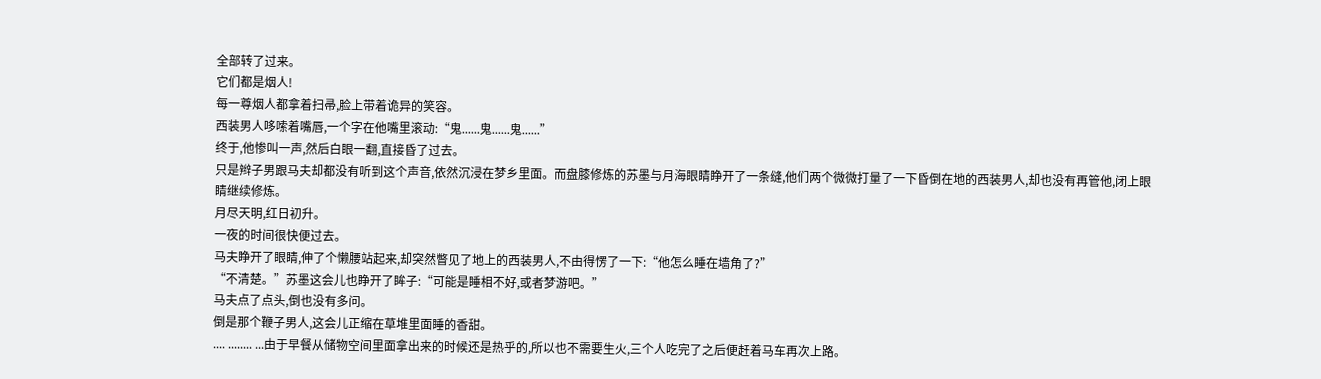全部转了过来。
它们都是烟人!
每一尊烟人都拿着扫帚,脸上带着诡异的笑容。
西装男人哆嗦着嘴唇,一个字在他嘴里滚动:“鬼......鬼......鬼......”
终于,他惨叫一声,然后白眼一翻,直接昏了过去。
只是辫子男跟马夫却都没有听到这个声音,依然沉浸在梦乡里面。而盘膝修炼的苏墨与月海眼睛睁开了一条缝,他们两个微微打量了一下昏倒在地的西装男人,却也没有再管他,闭上眼睛继续修炼。
月尽天明,红日初升。
一夜的时间很快便过去。
马夫睁开了眼睛,伸了个懒腰站起来,却突然瞥见了地上的西装男人,不由得愣了一下:“他怎么睡在墙角了?”
“不清楚。”苏墨这会儿也睁开了眸子:“可能是睡相不好,或者梦游吧。”
马夫点了点头,倒也没有多问。
倒是那个鞭子男人,这会儿正缩在草堆里面睡的香甜。
.... ........ ...由于早餐从储物空间里面拿出来的时候还是热乎的,所以也不需要生火,三个人吃完了之后便赶着马车再次上路。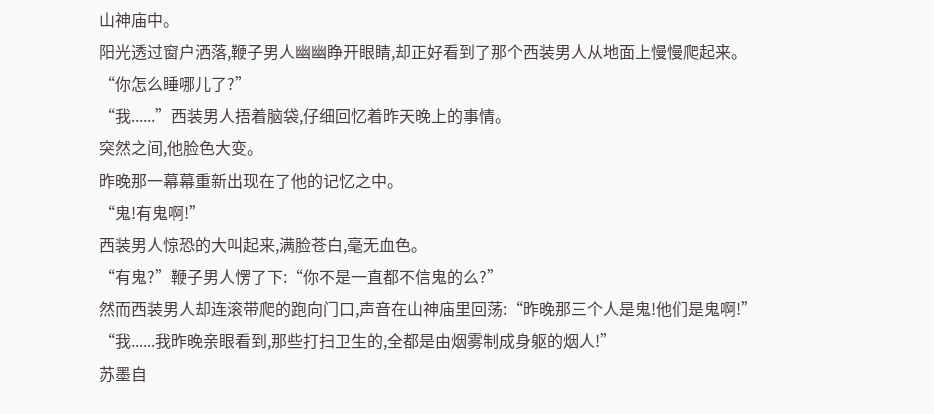山神庙中。
阳光透过窗户洒落,鞭子男人幽幽睁开眼睛,却正好看到了那个西装男人从地面上慢慢爬起来。
“你怎么睡哪儿了?”
“我......”西装男人捂着脑袋,仔细回忆着昨天晚上的事情。
突然之间,他脸色大变。
昨晚那一幕幕重新出现在了他的记忆之中。
“鬼!有鬼啊!”
西装男人惊恐的大叫起来,满脸苍白,毫无血色。
“有鬼?”鞭子男人愣了下:“你不是一直都不信鬼的么?”
然而西装男人却连滚带爬的跑向门口,声音在山神庙里回荡:“昨晚那三个人是鬼!他们是鬼啊!”
“我......我昨晚亲眼看到,那些打扫卫生的,全都是由烟雾制成身躯的烟人!”
苏墨自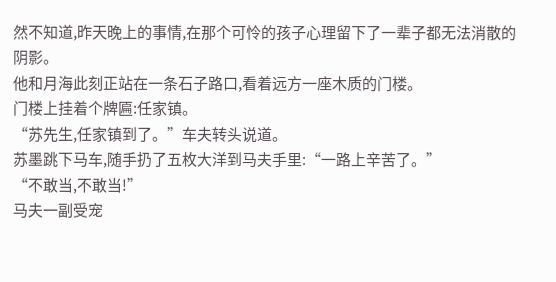然不知道,昨天晚上的事情,在那个可怜的孩子心理留下了一辈子都无法消散的阴影。
他和月海此刻正站在一条石子路口,看着远方一座木质的门楼。
门楼上挂着个牌匾:任家镇。
“苏先生,任家镇到了。”车夫转头说道。
苏墨跳下马车,随手扔了五枚大洋到马夫手里:“一路上辛苦了。”
“不敢当,不敢当!”
马夫一副受宠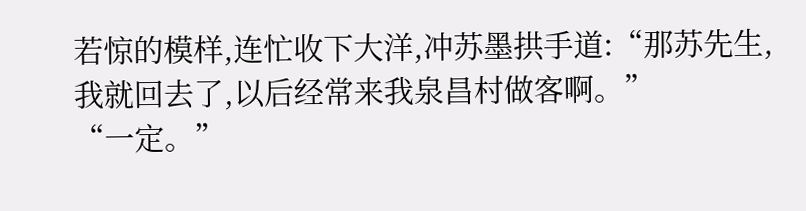若惊的模样,连忙收下大洋,冲苏墨拱手道:“那苏先生,我就回去了,以后经常来我泉昌村做客啊。”
“一定。”